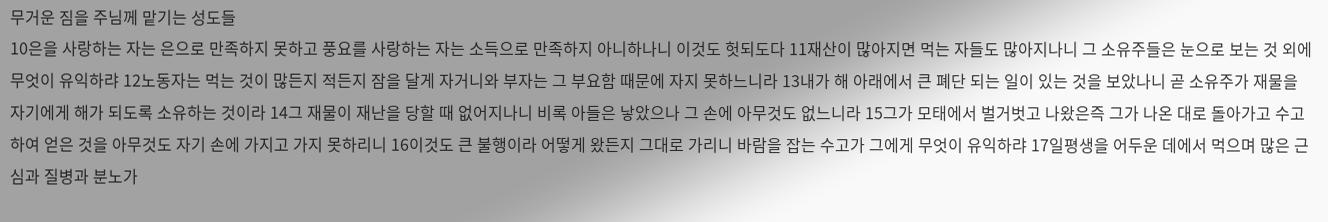무거운 짐을 주님께 맡기는 성도들
10은을 사랑하는 자는 은으로 만족하지 못하고 풍요를 사랑하는 자는 소득으로 만족하지 아니하나니 이것도 헛되도다 11재산이 많아지면 먹는 자들도 많아지나니 그 소유주들은 눈으로 보는 것 외에 무엇이 유익하랴 12노동자는 먹는 것이 많든지 적든지 잠을 달게 자거니와 부자는 그 부요함 때문에 자지 못하느니라 13내가 해 아래에서 큰 폐단 되는 일이 있는 것을 보았나니 곧 소유주가 재물을 자기에게 해가 되도록 소유하는 것이라 14그 재물이 재난을 당할 때 없어지나니 비록 아들은 낳았으나 그 손에 아무것도 없느니라 15그가 모태에서 벌거벗고 나왔은즉 그가 나온 대로 돌아가고 수고하여 얻은 것을 아무것도 자기 손에 가지고 가지 못하리니 16이것도 큰 불행이라 어떻게 왔든지 그대로 가리니 바람을 잡는 수고가 그에게 무엇이 유익하랴 17일평생을 어두운 데에서 먹으며 많은 근심과 질병과 분노가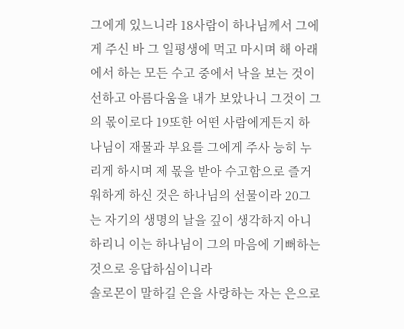그에게 있느니라 18사람이 하나님께서 그에게 주신 바 그 일평생에 먹고 마시며 해 아래에서 하는 모든 수고 중에서 낙을 보는 것이 선하고 아름다움을 내가 보았나니 그것이 그의 몫이로다 19또한 어떤 사람에게든지 하나님이 재물과 부요를 그에게 주사 능히 누리게 하시며 제 몫을 받아 수고함으로 즐거워하게 하신 것은 하나님의 선물이라 20그는 자기의 생명의 날을 깊이 생각하지 아니하리니 이는 하나님이 그의 마음에 기뻐하는 것으로 응답하심이니라
솔로몬이 말하길 은을 사랑하는 자는 은으로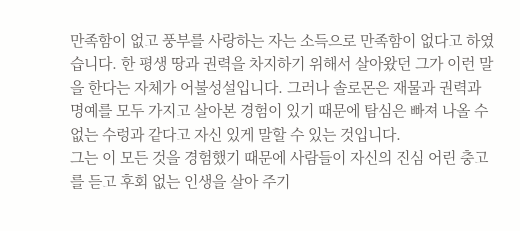만족함이 없고 풍부를 사랑하는 자는 소득으로 만족함이 없다고 하였습니다. 한 평생 땅과 권력을 차지하기 위해서 살아왔던 그가 이런 말을 한다는 자체가 어불성설입니다. 그러나 솔로몬은 재물과 권력과 명예를 모두 가지고 살아본 경험이 있기 때문에 탐심은 빠져 나올 수 없는 수렁과 같다고 자신 있게 말할 수 있는 것입니다.
그는 이 모든 것을 경험했기 때문에 사람들이 자신의 진심 어린 충고를 듣고 후회 없는 인생을 살아 주기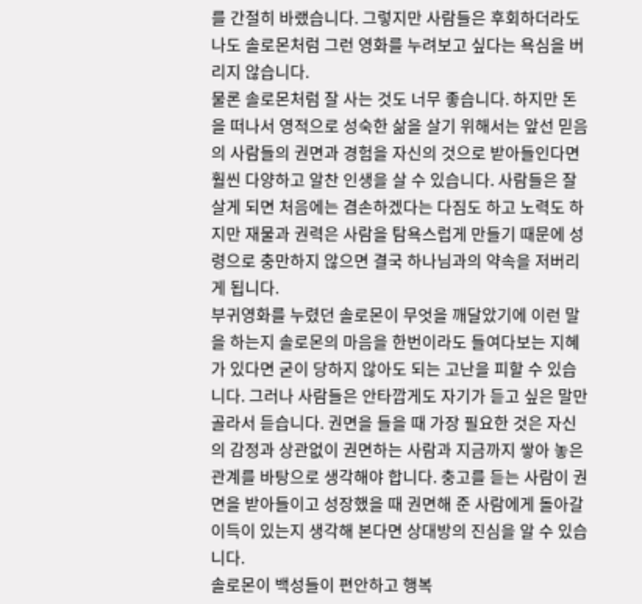를 간절히 바랬습니다. 그렇지만 사람들은 후회하더라도 나도 솔로몬처럼 그런 영화를 누려보고 싶다는 욕심을 버리지 않습니다.
물론 솔로몬처럼 잘 사는 것도 너무 좋습니다. 하지만 돈을 떠나서 영적으로 성숙한 삶을 살기 위해서는 앞선 믿음의 사람들의 권면과 경험을 자신의 것으로 받아들인다면 훨씬 다양하고 알찬 인생을 살 수 있습니다. 사람들은 잘 살게 되면 처음에는 겸손하겠다는 다짐도 하고 노력도 하지만 재물과 권력은 사람을 탐욕스럽게 만들기 때문에 성령으로 충만하지 않으면 결국 하나님과의 약속을 저버리게 됩니다.
부귀영화를 누렸던 솔로몬이 무엇을 깨달았기에 이런 말을 하는지 솔로몬의 마음을 한번이라도 들여다보는 지혜가 있다면 굳이 당하지 않아도 되는 고난을 피할 수 있습니다. 그러나 사람들은 안타깝게도 자기가 듣고 싶은 말만 골라서 듣습니다. 권면을 들을 때 가장 필요한 것은 자신의 감정과 상관없이 권면하는 사람과 지금까지 쌓아 놓은 관계를 바탕으로 생각해야 합니다. 충고를 듣는 사람이 권면을 받아들이고 성장했을 때 권면해 준 사람에게 돌아갈 이득이 있는지 생각해 본다면 상대방의 진심을 알 수 있습니다.
솔로몬이 백성들이 편안하고 행복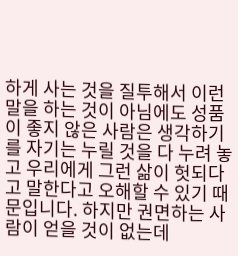하게 사는 것을 질투해서 이런 말을 하는 것이 아님에도 성품이 좋지 않은 사람은 생각하기를 자기는 누릴 것을 다 누려 놓고 우리에게 그런 삶이 헛되다고 말한다고 오해할 수 있기 때문입니다. 하지만 권면하는 사람이 얻을 것이 없는데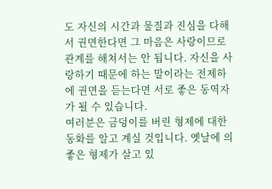도 자신의 시간과 물질과 진심을 다해서 권면한다면 그 마음은 사랑이므로 관계를 해쳐서는 안 됩니다. 자신을 사랑하기 때문에 하는 말이라는 전제하에 권면을 듣는다면 서로 좋은 동역자가 될 수 있습니다.
여러분은 금덩이를 버린 형제에 대한 동화를 알고 계실 것입니다. 옛날에 의좋은 형제가 살고 있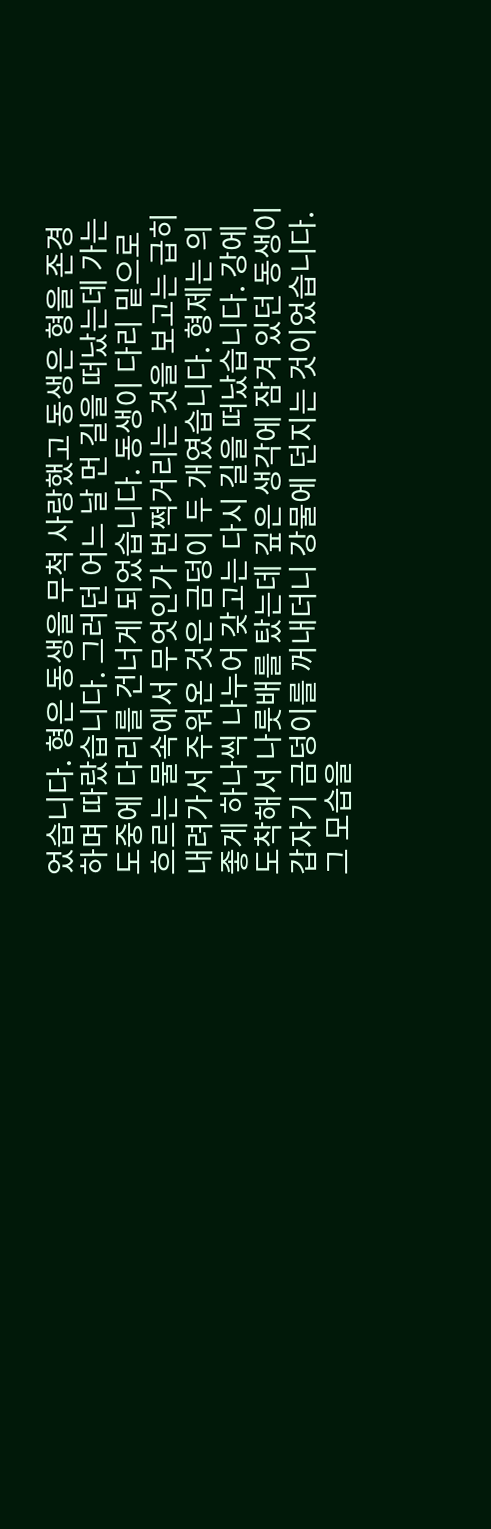었습니다. 형은 동생을 무척 사랑했고 동생은 형을 존경하며 따랐습니다. 그러던 어느 날 먼 길을 떠났는데 가는 도중에 다리를 건너게 되었습니다. 동생이 다리 밑으로 흐르는 물속에서 무엇인가 번쩍거리는 것을 보고는 급히 내려가서 주워온 것은 금덩이 두 개였습니다. 형제는 의좋게 하나씩 나누어 갖고는 다시 길을 떠났습니다. 강에 도착해서 나룻배를 탔는데 깊은 생각에 잠겨 있던 동생이 갑자기 금덩이를 꺼내더니 강물에 던지는 것이었습니다.
그 모습을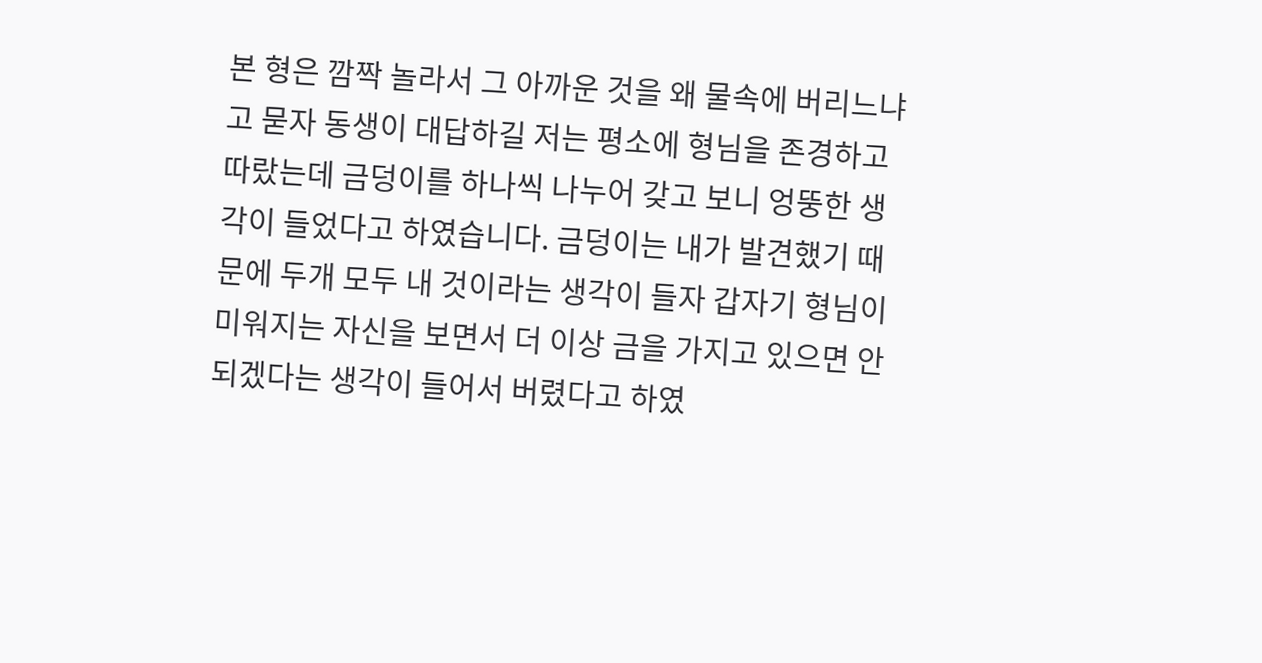본 형은 깜짝 놀라서 그 아까운 것을 왜 물속에 버리느냐고 묻자 동생이 대답하길 저는 평소에 형님을 존경하고 따랐는데 금덩이를 하나씩 나누어 갖고 보니 엉뚱한 생각이 들었다고 하였습니다. 금덩이는 내가 발견했기 때문에 두개 모두 내 것이라는 생각이 들자 갑자기 형님이 미워지는 자신을 보면서 더 이상 금을 가지고 있으면 안되겠다는 생각이 들어서 버렸다고 하였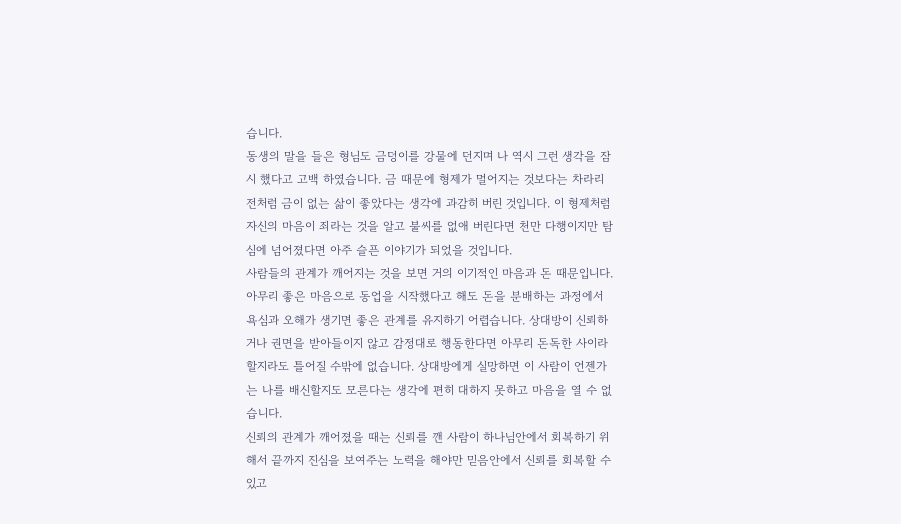습니다.
동생의 말을 들은 형님도 금덩이를 강물에 던지며 나 역시 그런 생각을 잠시 했다고 고백 하였습니다. 금 때문에 형제가 멀어지는 것보다는 차라리 전처럼 금이 없는 삶이 좋았다는 생각에 과감히 버린 것입니다. 이 형제처럼 자신의 마음이 죄라는 것을 알고 불씨를 없애 버린다면 천만 다행이지만 탐심에 넘어졌다면 아주 슬픈 이야기가 되었을 것입니다.
사람들의 관계가 깨어지는 것을 보면 거의 이기적인 마음과 돈 때문입니다. 아무리 좋은 마음으로 동업을 시작했다고 해도 돈을 분배하는 과정에서 욕심과 오해가 생기면 좋은 관계를 유지하기 어렵습니다. 상대방이 신뢰하거나 권면을 받아들이지 않고 감정대로 행동한다면 아무리 돈독한 사이라 할지라도 틀어질 수밖에 없습니다. 상대방에게 실망하면 이 사람이 언젠가는 나를 배신할지도 모른다는 생각에 편히 대하지 못하고 마음을 열 수 없습니다.
신뢰의 관계가 깨어졌을 때는 신뢰를 깬 사람이 하나님안에서 회복하기 위해서 끝까지 진심을 보여주는 노력을 해야만 믿음안에서 신뢰를 회복할 수 있고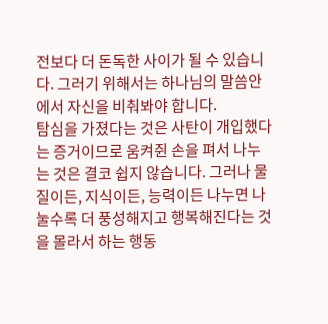전보다 더 돈독한 사이가 될 수 있습니다. 그러기 위해서는 하나님의 말씀안에서 자신을 비춰봐야 합니다.
탐심을 가졌다는 것은 사탄이 개입했다는 증거이므로 움켜쥔 손을 펴서 나누는 것은 결코 쉽지 않습니다. 그러나 물질이든, 지식이든, 능력이든 나누면 나눌수록 더 풍성해지고 행복해진다는 것을 몰라서 하는 행동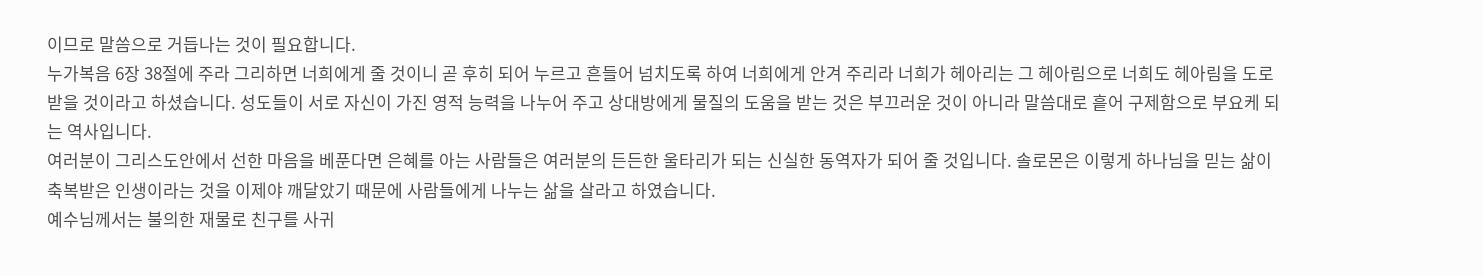이므로 말씀으로 거듭나는 것이 필요합니다.
누가복음 6장 38절에 주라 그리하면 너희에게 줄 것이니 곧 후히 되어 누르고 흔들어 넘치도록 하여 너희에게 안겨 주리라 너희가 헤아리는 그 헤아림으로 너희도 헤아림을 도로 받을 것이라고 하셨습니다. 성도들이 서로 자신이 가진 영적 능력을 나누어 주고 상대방에게 물질의 도움을 받는 것은 부끄러운 것이 아니라 말씀대로 흩어 구제함으로 부요케 되는 역사입니다.
여러분이 그리스도안에서 선한 마음을 베푼다면 은혜를 아는 사람들은 여러분의 든든한 울타리가 되는 신실한 동역자가 되어 줄 것입니다. 솔로몬은 이렇게 하나님을 믿는 삶이 축복받은 인생이라는 것을 이제야 깨달았기 때문에 사람들에게 나누는 삶을 살라고 하였습니다.
예수님께서는 불의한 재물로 친구를 사귀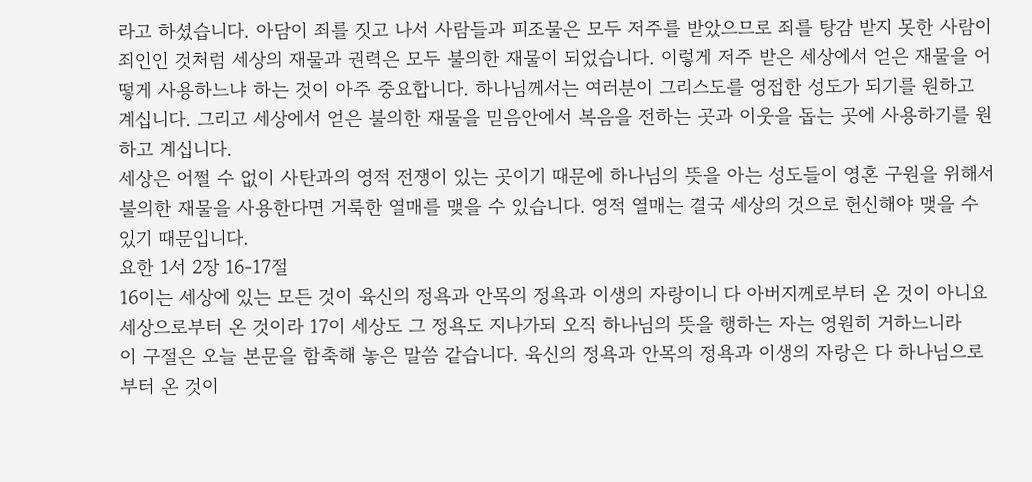라고 하셨습니다. 아담이 죄를 짓고 나서 사람들과 피조물은 모두 저주를 받았으므로 죄를 탕감 받지 못한 사람이 죄인인 것처럼 세상의 재물과 권력은 모두 불의한 재물이 되었습니다. 이렇게 저주 받은 세상에서 얻은 재물을 어떻게 사용하느냐 하는 것이 아주 중요합니다. 하나님께서는 여러분이 그리스도를 영접한 성도가 되기를 원하고 계십니다. 그리고 세상에서 얻은 불의한 재물을 믿음안에서 복음을 전하는 곳과 이웃을 돕는 곳에 사용하기를 원하고 계십니다.
세상은 어쩔 수 없이 사탄과의 영적 전쟁이 있는 곳이기 때문에 하나님의 뜻을 아는 성도들이 영혼 구원을 위해서 불의한 재물을 사용한다면 거룩한 열매를 맺을 수 있습니다. 영적 열매는 결국 세상의 것으로 헌신해야 맺을 수 있기 때문입니다.
요한 1서 2장 16-17절
16이는 세상에 있는 모든 것이 육신의 정욕과 안목의 정욕과 이생의 자랑이니 다 아버지께로부터 온 것이 아니요 세상으로부터 온 것이라 17이 세상도 그 정욕도 지나가되 오직 하나님의 뜻을 행하는 자는 영원히 거하느니라
이 구절은 오늘 본문을 함축해 놓은 말씀 같습니다. 육신의 정욕과 안목의 정욕과 이생의 자랑은 다 하나님으로부터 온 것이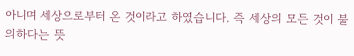아니며 세상으로부터 온 것이라고 하였습니다. 즉 세상의 모든 것이 불의하다는 뜻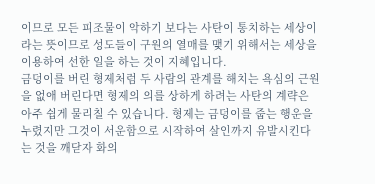이므로 모든 피조물이 악하기 보다는 사탄이 통치하는 세상이라는 뜻이므로 성도들이 구원의 열매를 맺기 위해서는 세상을 이용하여 선한 일을 하는 것이 지혜입니다.
금덩이를 버린 형제처럼 두 사람의 관계를 해치는 욕심의 근원을 없애 버린다면 형제의 의를 상하게 하려는 사탄의 계략은 아주 쉽게 물리칠 수 있습니다. 형제는 금덩이를 줍는 행운을 누렸지만 그것이 서운함으로 시작하여 살인까지 유발시킨다는 것을 깨닫자 화의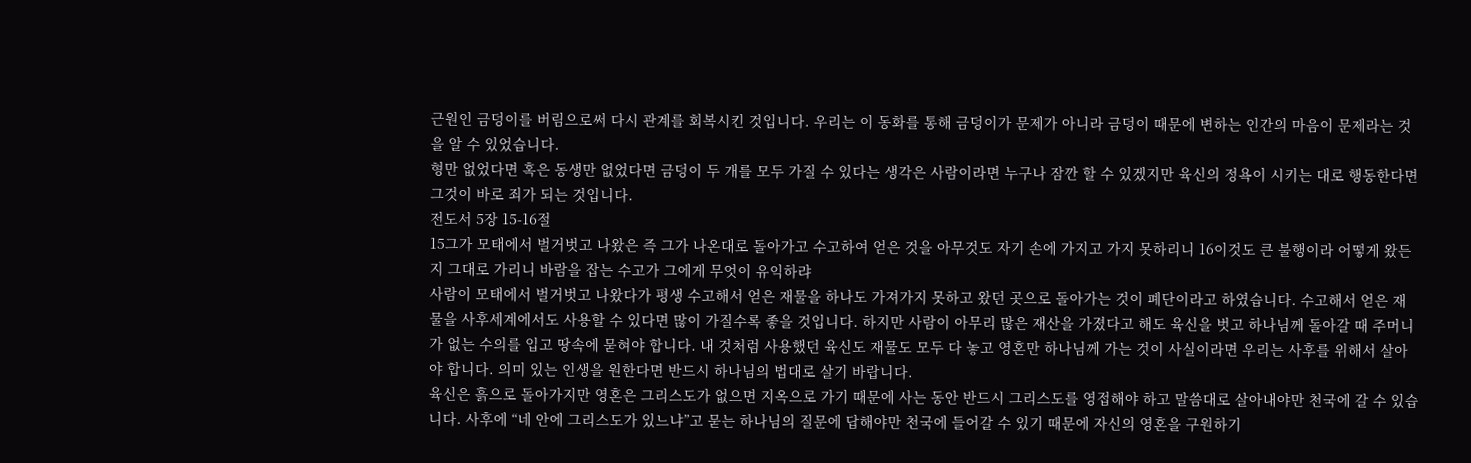근원인 금덩이를 버림으로써 다시 관계를 회복시킨 것입니다. 우리는 이 동화를 통해 금덩이가 문제가 아니라 금덩이 때문에 변하는 인간의 마음이 문제라는 것을 알 수 있었습니다.
형만 없었다면 혹은 동생만 없었다면 금덩이 두 개를 모두 가질 수 있다는 생각은 사람이라면 누구나 잠깐 할 수 있겠지만 육신의 정욕이 시키는 대로 행동한다면 그것이 바로 죄가 되는 것입니다.
전도서 5장 15-16절
15그가 모태에서 벌거벗고 나왔은 즉 그가 나온대로 돌아가고 수고하여 얻은 것을 아무것도 자기 손에 가지고 가지 못하리니 16이것도 큰 불행이라 어떻게 왔든지 그대로 가리니 바람을 잡는 수고가 그에게 무엇이 유익하랴
사람이 모태에서 벌거벗고 나왔다가 평생 수고해서 얻은 재물을 하나도 가져가지 못하고 왔던 곳으로 돌아가는 것이 폐단이라고 하였습니다. 수고해서 얻은 재물을 사후세계에서도 사용할 수 있다면 많이 가질수록 좋을 것입니다. 하지만 사람이 아무리 많은 재산을 가졌다고 해도 육신을 벗고 하나님께 돌아갈 때 주머니가 없는 수의를 입고 땅속에 묻혀야 합니다. 내 것처럼 사용했던 육신도 재물도 모두 다 놓고 영혼만 하나님께 가는 것이 사실이라면 우리는 사후를 위해서 살아야 합니다. 의미 있는 인생을 원한다면 반드시 하나님의 법대로 살기 바랍니다.
육신은 흙으로 돌아가지만 영혼은 그리스도가 없으면 지옥으로 가기 때문에 사는 동안 반드시 그리스도를 영접해야 하고 말씀대로 살아내야만 천국에 갈 수 있습니다. 사후에 “네 안에 그리스도가 있느냐”고 묻는 하나님의 질문에 답해야만 천국에 들어갈 수 있기 때문에 자신의 영혼을 구원하기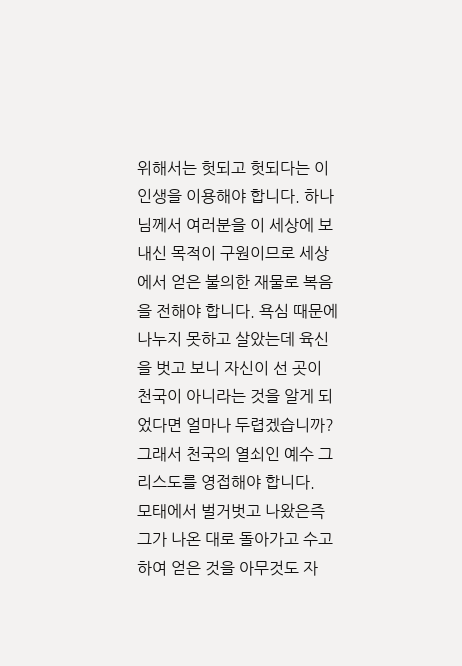위해서는 헛되고 헛되다는 이 인생을 이용해야 합니다. 하나님께서 여러분을 이 세상에 보내신 목적이 구원이므로 세상에서 얻은 불의한 재물로 복음을 전해야 합니다. 욕심 때문에 나누지 못하고 살았는데 육신을 벗고 보니 자신이 선 곳이 천국이 아니라는 것을 알게 되었다면 얼마나 두렵겠습니까? 그래서 천국의 열쇠인 예수 그리스도를 영접해야 합니다.
모태에서 벌거벗고 나왔은즉 그가 나온 대로 돌아가고 수고하여 얻은 것을 아무것도 자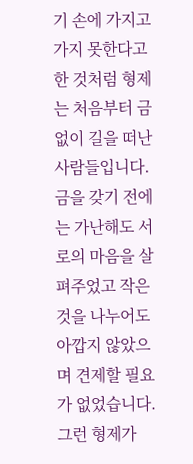기 손에 가지고 가지 못한다고 한 것처럼 형제는 처음부터 금없이 길을 떠난 사람들입니다. 금을 갖기 전에는 가난해도 서로의 마음을 살펴주었고 작은 것을 나누어도 아깝지 않았으며 견제할 필요가 없었습니다. 그런 형제가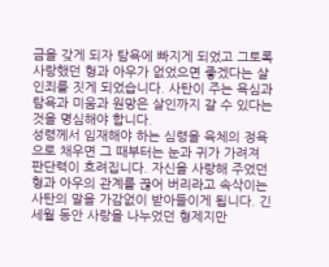금을 갖게 되자 탐욕에 빠지게 되었고 그토록 사랑했던 형과 아우가 없었으면 좋겠다는 살인죄를 짓게 되었습니다. 사탄이 주는 욕심과 탐욕과 미움과 원망은 살인까지 갈 수 있다는 것을 명심해야 합니다.
성령께서 임재해야 하는 심령을 육체의 정욕으로 채우면 그 때부터는 눈과 귀가 가려져 판단력이 흐려집니다. 자신을 사랑해 주었던 형과 아우의 관계를 끊어 버리라고 속삭이는 사탄의 말을 가감없이 받아들이게 됩니다. 긴 세월 동안 사랑을 나누었던 형제지만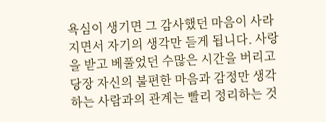욕심이 생기면 그 감사했던 마음이 사라지면서 자기의 생각만 듣게 됩니다. 사랑을 받고 베풀었던 수많은 시간을 버리고 당장 자신의 불편한 마음과 감정만 생각하는 사람과의 관계는 빨리 정리하는 것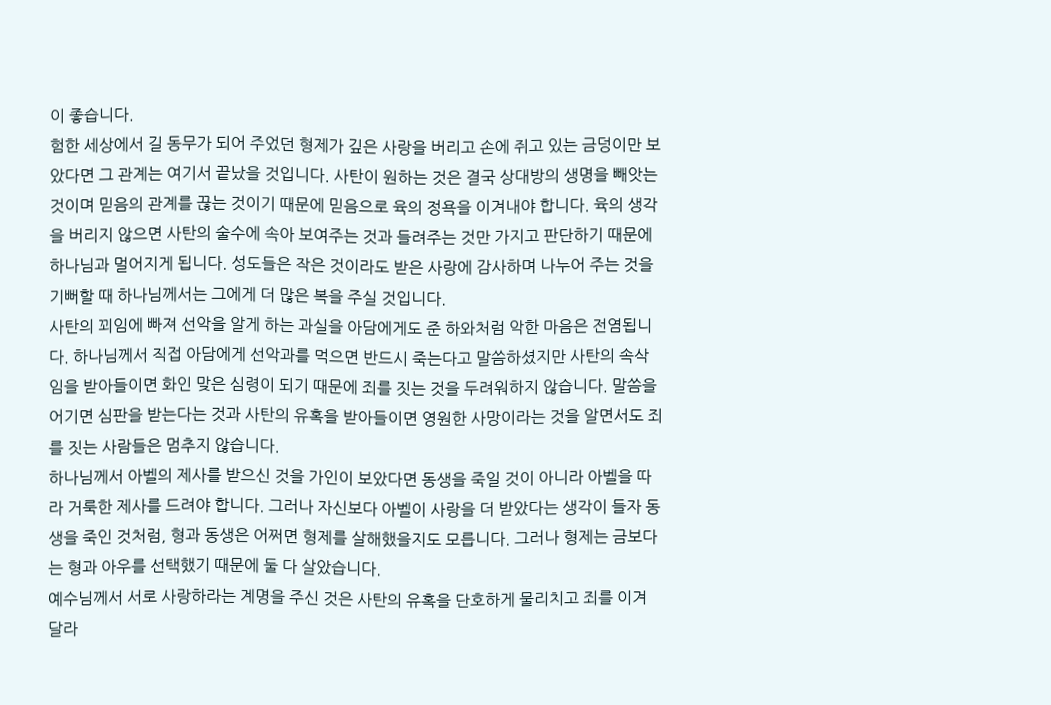이 좋습니다.
험한 세상에서 길 동무가 되어 주었던 형제가 깊은 사랑을 버리고 손에 쥐고 있는 금덩이만 보았다면 그 관계는 여기서 끝났을 것입니다. 사탄이 원하는 것은 결국 상대방의 생명을 빼앗는 것이며 믿음의 관계를 끊는 것이기 때문에 믿음으로 육의 정욕을 이겨내야 합니다. 육의 생각을 버리지 않으면 사탄의 술수에 속아 보여주는 것과 들려주는 것만 가지고 판단하기 때문에 하나님과 멀어지게 됩니다. 성도들은 작은 것이라도 받은 사랑에 감사하며 나누어 주는 것을 기뻐할 때 하나님께서는 그에게 더 많은 복을 주실 것입니다.
사탄의 꾀임에 빠져 선악을 알게 하는 과실을 아담에게도 준 하와처럼 악한 마음은 전염됩니다. 하나님께서 직접 아담에게 선악과를 먹으면 반드시 죽는다고 말씀하셨지만 사탄의 속삭임을 받아들이면 화인 맞은 심령이 되기 때문에 죄를 짓는 것을 두려워하지 않습니다. 말씀을 어기면 심판을 받는다는 것과 사탄의 유혹을 받아들이면 영원한 사망이라는 것을 알면서도 죄를 짓는 사람들은 멈추지 않습니다.
하나님께서 아벨의 제사를 받으신 것을 가인이 보았다면 동생을 죽일 것이 아니라 아벨을 따라 거룩한 제사를 드려야 합니다. 그러나 자신보다 아벨이 사랑을 더 받았다는 생각이 들자 동생을 죽인 것처럼, 형과 동생은 어쩌면 형제를 살해했을지도 모릅니다. 그러나 형제는 금보다는 형과 아우를 선택했기 때문에 둘 다 살았습니다.
예수님께서 서로 사랑하라는 계명을 주신 것은 사탄의 유혹을 단호하게 물리치고 죄를 이겨 달라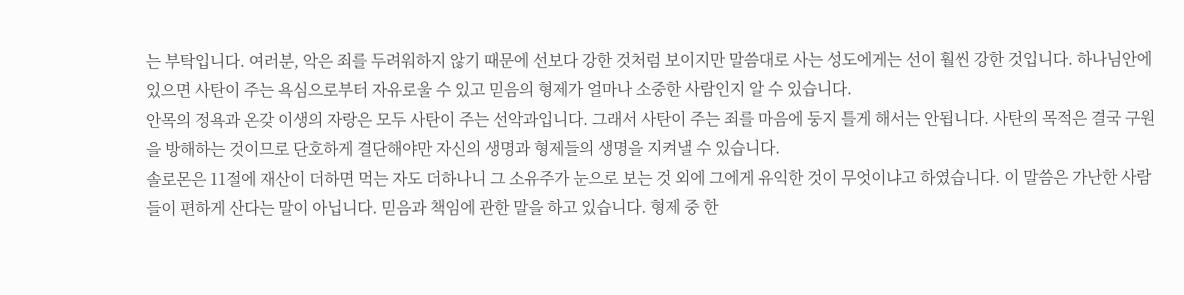는 부탁입니다. 여러분, 악은 죄를 두려워하지 않기 때문에 선보다 강한 것처럼 보이지만 말씀대로 사는 성도에게는 선이 훨씬 강한 것입니다. 하나님안에 있으면 사탄이 주는 욕심으로부터 자유로울 수 있고 믿음의 형제가 얼마나 소중한 사람인지 알 수 있습니다.
안목의 정욕과 온갖 이생의 자랑은 모두 사탄이 주는 선악과입니다. 그래서 사탄이 주는 죄를 마음에 둥지 틀게 해서는 안됩니다. 사탄의 목적은 결국 구원을 방해하는 것이므로 단호하게 결단해야만 자신의 생명과 형제들의 생명을 지켜낼 수 있습니다.
솔로몬은 11절에 재산이 더하면 먹는 자도 더하나니 그 소유주가 눈으로 보는 것 외에 그에게 유익한 것이 무엇이냐고 하였습니다. 이 말씀은 가난한 사람들이 편하게 산다는 말이 아닙니다. 믿음과 책임에 관한 말을 하고 있습니다. 형제 중 한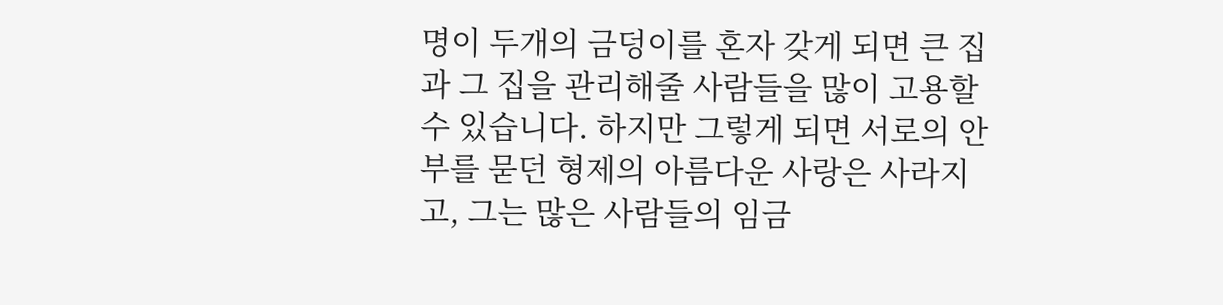명이 두개의 금덩이를 혼자 갖게 되면 큰 집과 그 집을 관리해줄 사람들을 많이 고용할 수 있습니다. 하지만 그렇게 되면 서로의 안부를 묻던 형제의 아름다운 사랑은 사라지고, 그는 많은 사람들의 임금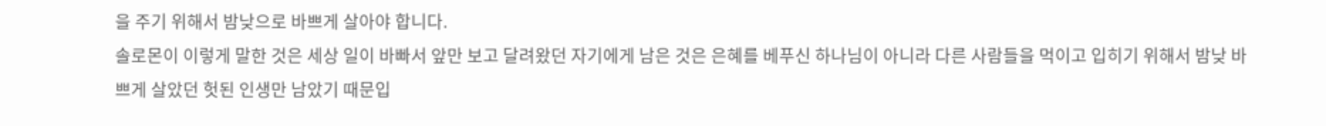을 주기 위해서 밤낮으로 바쁘게 살아야 합니다.
솔로몬이 이렇게 말한 것은 세상 일이 바빠서 앞만 보고 달려왔던 자기에게 남은 것은 은혜를 베푸신 하나님이 아니라 다른 사람들을 먹이고 입히기 위해서 밤낮 바쁘게 살았던 헛된 인생만 남았기 때문입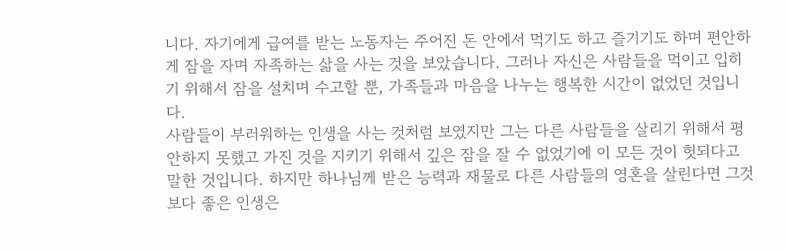니다. 자기에게 급여를 받는 노동자는 주어진 돈 안에서 먹기도 하고 즐기기도 하며 편안하게 잠을 자며 자족하는 삶을 사는 것을 보았습니다. 그러나 자신은 사람들을 먹이고 입히기 위해서 잠을 설치며 수고할 뿐, 가족들과 마음을 나누는 행복한 시간이 없었던 것입니다.
사람들이 부러워하는 인생을 사는 것처럼 보였지만 그는 다른 사람들을 살리기 위해서 평안하지 못했고 가진 것을 지키기 위해서 깊은 잠을 잘 수 없었기에 이 모든 것이 헛되다고 말한 것입니다. 하지만 하나님께 받은 능력과 재물로 다른 사람들의 영혼을 살린다면 그것보다 좋은 인생은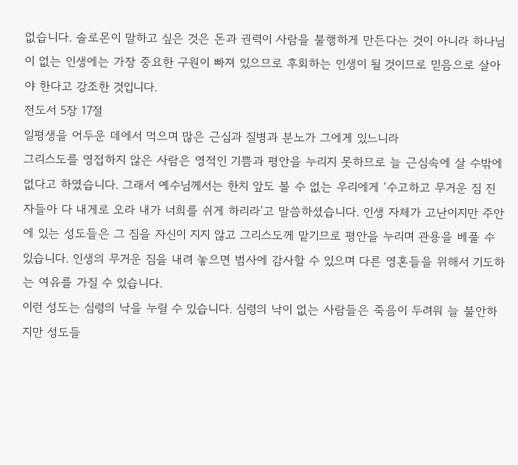없습니다. 솔로몬이 말하고 싶은 것은 돈과 권력이 사람을 불행하게 만든다는 것이 아니라 하나님이 없는 인생에는 가장 중요한 구원이 빠져 있으므로 후회하는 인생이 될 것이므로 믿음으로 살아야 한다고 강조한 것입니다.
전도서 5장 17절
일평생을 어두운 데에서 먹으며 많은 근심과 질병과 분노가 그에게 있느니라
그리스도를 영접하지 않은 사람은 영적인 기쁨과 평안을 누리지 못하므로 늘 근심속에 살 수밖에 없다고 하였습니다. 그래서 예수님께서는 한치 앞도 볼 수 없는 우리에게 ‘수고하고 무거운 짐 진 자들아 다 내게로 오라 내가 너희를 쉬게 하리라’고 말씀하셨습니다. 인생 자체가 고난이지만 주안에 있는 성도들은 그 짐을 자신이 지지 않고 그리스도께 맡기므로 평안을 누리며 관용을 베풀 수 있습니다. 인생의 무거운 짐을 내려 놓으면 범사에 감사할 수 있으며 다른 영혼들을 위해서 기도하는 여유를 가질 수 있습니다.
이런 성도는 심령의 낙을 누릴 수 있습니다. 심령의 낙이 없는 사람들은 죽음이 두려워 늘 불안하지만 성도들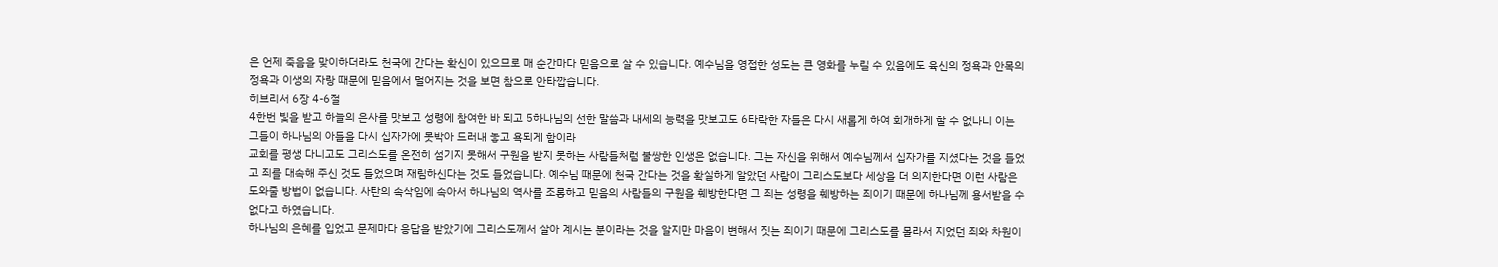은 언제 죽음을 맞이하더라도 천국에 간다는 확신이 있으므로 매 순간마다 믿음으로 살 수 있습니다. 예수님을 영접한 성도는 큰 영화를 누릴 수 있음에도 육신의 정욕과 안목의 정욕과 이생의 자랑 때문에 믿음에서 멀어지는 것을 보면 참으로 안타깝습니다.
히브리서 6장 4-6절
4한번 빛을 받고 하늘의 은사를 맛보고 성령에 참여한 바 되고 5하나님의 선한 말씀과 내세의 능력을 맛보고도 6타락한 자들은 다시 새롭게 하여 회개하게 할 수 없나니 이는 그들이 하나님의 아들을 다시 십자가에 못박아 드러내 놓고 욕되게 함이라
교회를 평생 다니고도 그리스도를 온전히 섬기지 못해서 구원을 받지 못하는 사람들처럼 불쌍한 인생은 없습니다. 그는 자신을 위해서 예수님께서 십자가를 지셨다는 것을 들었고 죄를 대속해 주신 것도 들었으며 재림하신다는 것도 들었습니다. 예수님 때문에 천국 간다는 것을 확실하게 알았던 사람이 그리스도보다 세상을 더 의지한다면 이런 사람은 도와줄 방법이 없습니다. 사탄의 속삭임에 속아서 하나님의 역사를 조롱하고 믿음의 사람들의 구원을 훼방한다면 그 죄는 성령을 훼방하는 죄이기 때문에 하나님께 용서받을 수 없다고 하였습니다.
하나님의 은혜를 입었고 문제마다 응답을 받았기에 그리스도께서 살아 계시는 분이라는 것을 알지만 마음이 변해서 짓는 죄이기 때문에 그리스도를 몰라서 지었던 죄와 차원이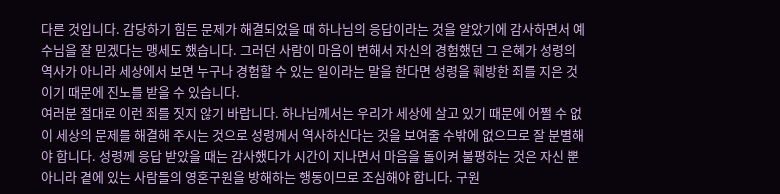다른 것입니다. 감당하기 힘든 문제가 해결되었을 때 하나님의 응답이라는 것을 알았기에 감사하면서 예수님을 잘 믿겠다는 맹세도 했습니다. 그러던 사람이 마음이 변해서 자신의 경험했던 그 은혜가 성령의 역사가 아니라 세상에서 보면 누구나 경험할 수 있는 일이라는 말을 한다면 성령을 훼방한 죄를 지은 것이기 때문에 진노를 받을 수 있습니다.
여러분 절대로 이런 죄를 짓지 않기 바랍니다. 하나님께서는 우리가 세상에 살고 있기 때문에 어쩔 수 없이 세상의 문제를 해결해 주시는 것으로 성령께서 역사하신다는 것을 보여줄 수밖에 없으므로 잘 분별해야 합니다. 성령께 응답 받았을 때는 감사했다가 시간이 지나면서 마음을 돌이켜 불평하는 것은 자신 뿐 아니라 곁에 있는 사람들의 영혼구원을 방해하는 행동이므로 조심해야 합니다. 구원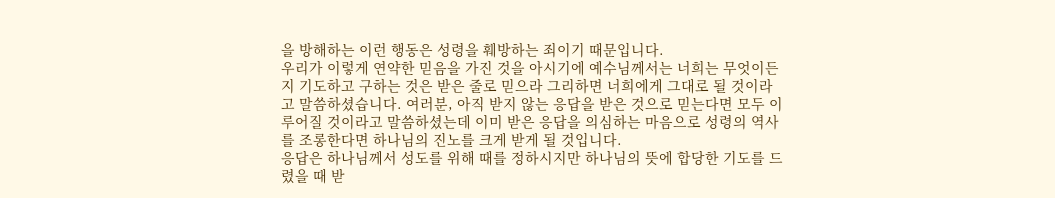을 방해하는 이런 행동은 성령을 훼방하는 죄이기 때문입니다.
우리가 이렇게 연약한 믿음을 가진 것을 아시기에 예수님께서는 너희는 무엇이든지 기도하고 구하는 것은 받은 줄로 믿으라 그리하면 너희에게 그대로 될 것이라고 말씀하셨습니다. 여러분, 아직 받지 않는 응답을 받은 것으로 믿는다면 모두 이루어질 것이라고 말씀하셨는데 이미 받은 응답을 의심하는 마음으로 성령의 역사를 조롱한다면 하나님의 진노를 크게 받게 될 것입니다.
응답은 하나님께서 성도를 위해 때를 정하시지만 하나님의 뜻에 합당한 기도를 드렸을 때 받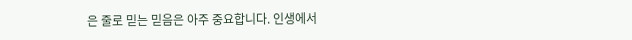은 줄로 믿는 믿음은 아주 중요합니다. 인생에서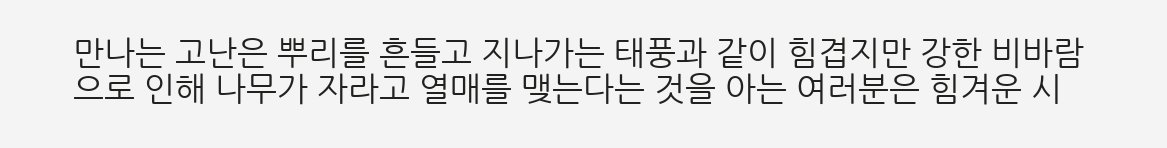만나는 고난은 뿌리를 흔들고 지나가는 태풍과 같이 힘겹지만 강한 비바람으로 인해 나무가 자라고 열매를 맺는다는 것을 아는 여러분은 힘겨운 시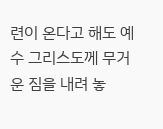련이 온다고 해도 예수 그리스도께 무거운 짐을 내려 놓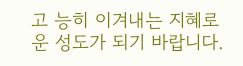고 능히 이겨내는 지혜로운 성도가 되기 바랍니다.